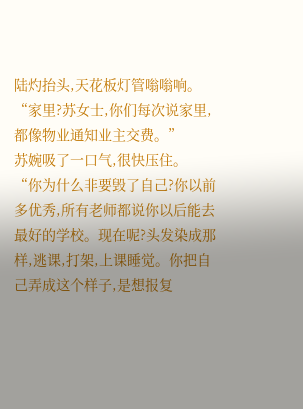陆灼抬头,天花板灯管嗡嗡响。
“家里?苏女士,你们每次说家里,都像物业通知业主交费。”
苏婉吸了一口气,很快压住。
“你为什么非要毁了自己?你以前多优秀,所有老师都说你以后能去最好的学校。现在呢?头发染成那样,逃课,打架,上课睡觉。你把自己弄成这个样子,是想报复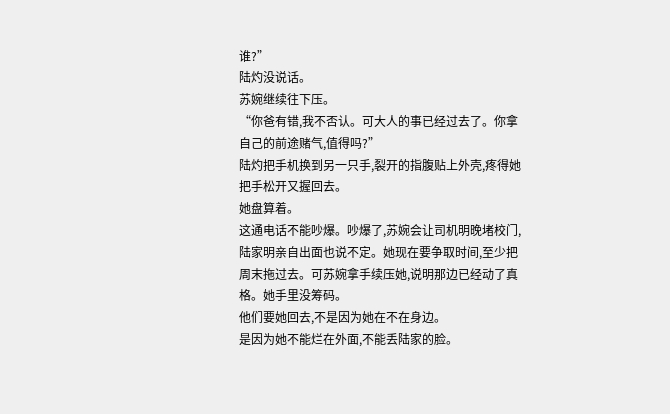谁?”
陆灼没说话。
苏婉继续往下压。
“你爸有错,我不否认。可大人的事已经过去了。你拿自己的前途赌气,值得吗?”
陆灼把手机换到另一只手,裂开的指腹贴上外壳,疼得她把手松开又握回去。
她盘算着。
这通电话不能吵爆。吵爆了,苏婉会让司机明晚堵校门,陆家明亲自出面也说不定。她现在要争取时间,至少把周末拖过去。可苏婉拿手续压她,说明那边已经动了真格。她手里没筹码。
他们要她回去,不是因为她在不在身边。
是因为她不能烂在外面,不能丢陆家的脸。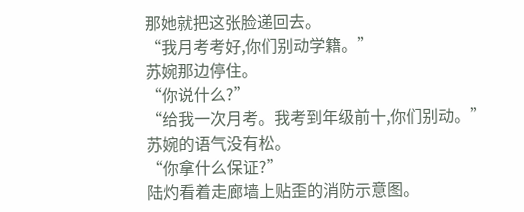那她就把这张脸递回去。
“我月考考好,你们别动学籍。”
苏婉那边停住。
“你说什么?”
“给我一次月考。我考到年级前十,你们别动。”
苏婉的语气没有松。
“你拿什么保证?”
陆灼看着走廊墙上贴歪的消防示意图。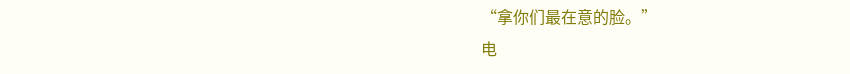“拿你们最在意的脸。”
电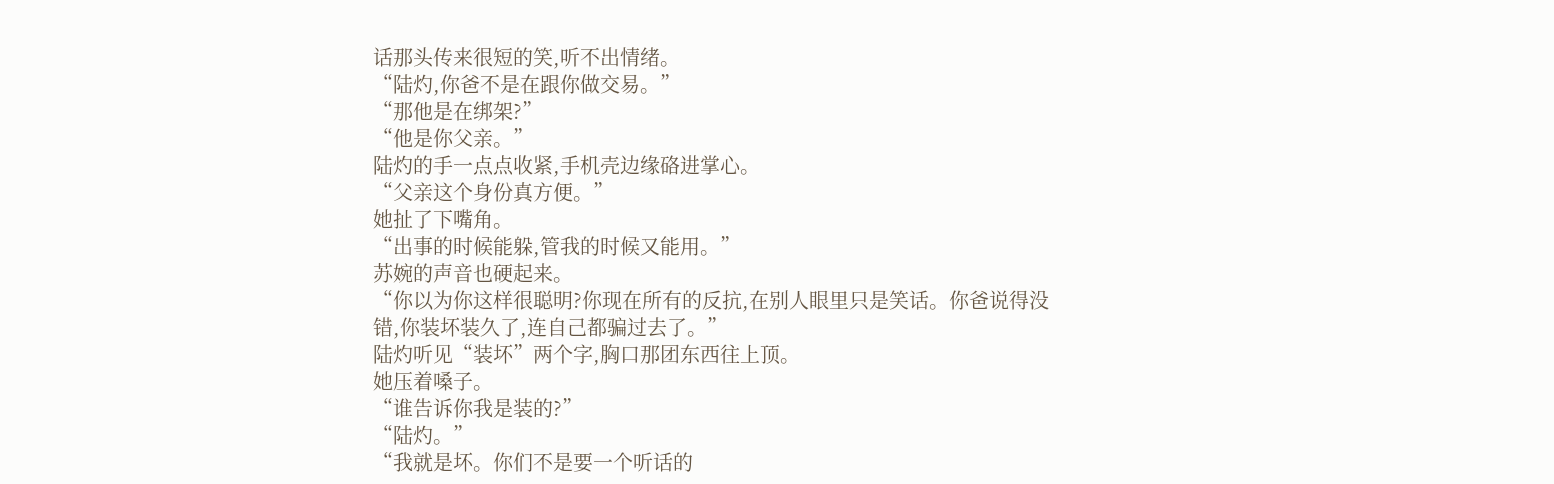话那头传来很短的笑,听不出情绪。
“陆灼,你爸不是在跟你做交易。”
“那他是在绑架?”
“他是你父亲。”
陆灼的手一点点收紧,手机壳边缘硌进掌心。
“父亲这个身份真方便。”
她扯了下嘴角。
“出事的时候能躲,管我的时候又能用。”
苏婉的声音也硬起来。
“你以为你这样很聪明?你现在所有的反抗,在别人眼里只是笑话。你爸说得没错,你装坏装久了,连自己都骗过去了。”
陆灼听见“装坏”两个字,胸口那团东西往上顶。
她压着嗓子。
“谁告诉你我是装的?”
“陆灼。”
“我就是坏。你们不是要一个听话的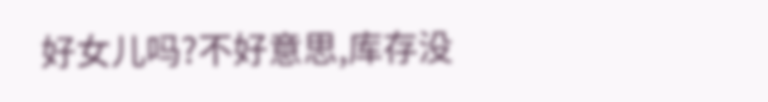好女儿吗?不好意思,库存没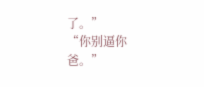了。”
“你别逼你爸。”